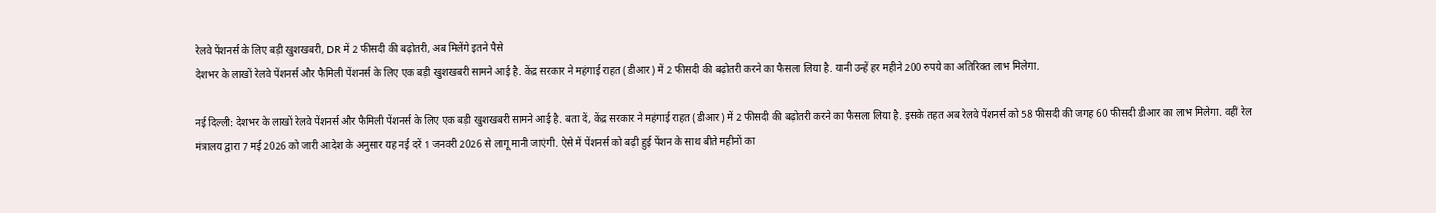रेलवे पेंशनर्स के लिए बड़ी खुशखबरी, DR में 2 फीसदी की बढ़ोतरी, अब मिलेंगे इतने पैसे
देशभर के लाखों रेलवे पेंशनर्स और फैमिली पेंशनर्स के लिए एक बड़ी खुशखबरी सामने आई है. केंद्र सरकार ने महंगाई राहत (डीआर) में 2 फीसदी की बढ़ोतरी करने का फैसला लिया है. यानी उन्हें हर महीने 200 रुपये का अतिरिक्त लाभ मिलेगा.

नई दिल्ली: देशभर के लाखों रेलवे पेंशनर्स और फैमिली पेंशनर्स के लिए एक बड़ी खुशखबरी सामने आई है. बता दें, केंद्र सरकार ने महंगाई राहत (डीआर) में 2 फीसदी की बढ़ोतरी करने का फैसला लिया है. इसके तहत अब रेलवे पेंशनर्स को 58 फीसदी की जगह 60 फीसदी डीआर का लाभ मिलेगा. वहीं रेल मंत्रालय द्वारा 7 मई 2026 को जारी आदेश के अनुसार यह नई दरें 1 जनवरी 2026 से लागू मानी जाएंगी. ऐसे में पेंशनर्स को बढ़ी हुई पेंशन के साथ बीते महीनों का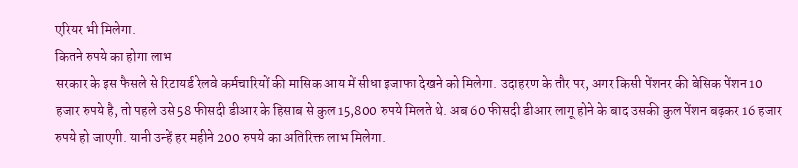एरियर भी मिलेगा.
कितने रुपये का होगा लाभ
सरकार के इस फैसले से रिटायर्ड रेलवे कर्मचारियों की मासिक आय में सीधा इजाफा देखने को मिलेगा. उदाहरण के तौर पर, अगर किसी पेंशनर की बेसिक पेंशन 10 हजार रुपये है, तो पहले उसे 58 फीसदी डीआर के हिसाब से कुल 15,800 रुपये मिलते थे. अब 60 फीसदी डीआर लागू होने के बाद उसकी कुल पेंशन बढ़कर 16 हजार रुपये हो जाएगी. यानी उन्हें हर महीने 200 रुपये का अतिरिक्त लाभ मिलेगा.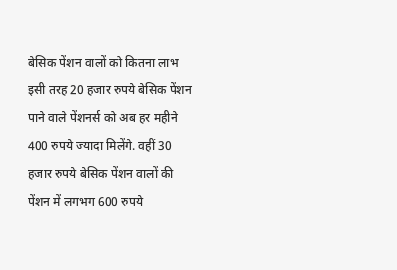बेसिक पेंशन वालों को कितना लाभ
इसी तरह 20 हजार रुपये बेसिक पेंशन पाने वाले पेंशनर्स को अब हर महीने 400 रुपये ज्यादा मिलेंगे. वहीं 30 हजार रुपये बेसिक पेंशन वालों की पेंशन में लगभग 600 रुपये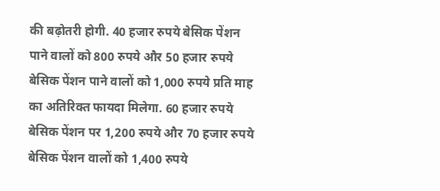की बढ़ोतरी होगी. 40 हजार रुपये बेसिक पेंशन पाने वालों को 800 रुपये और 50 हजार रुपये बेसिक पेंशन पाने वालों को 1,000 रुपये प्रति माह का अतिरिक्त फायदा मिलेगा. 60 हजार रुपये बेसिक पेंशन पर 1,200 रुपये और 70 हजार रुपये बेसिक पेंशन वालों को 1,400 रुपये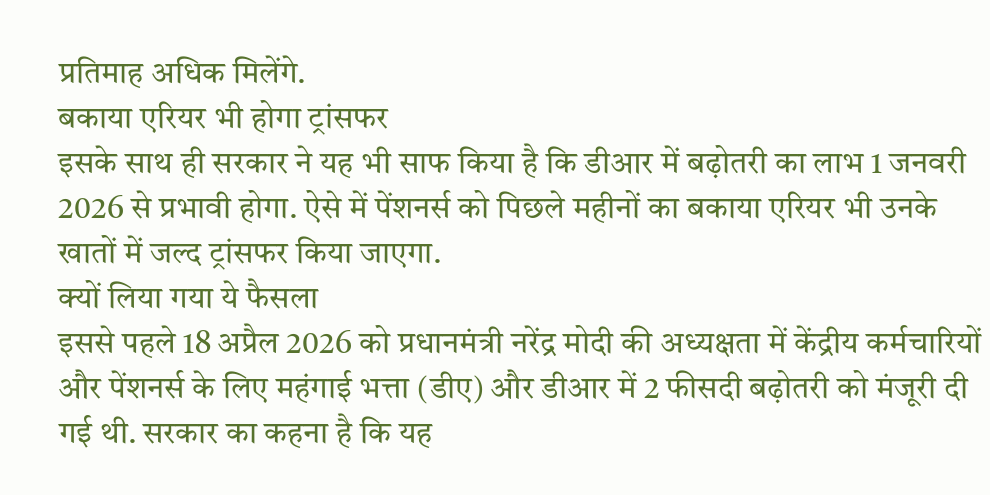प्रतिमाह अधिक मिलेंगे.
बकाया एरियर भी होगा ट्रांसफर
इसके साथ ही सरकार ने यह भी साफ किया है कि डीआर में बढ़ोतरी का लाभ 1 जनवरी 2026 से प्रभावी होगा. ऐसे में पेंशनर्स को पिछले महीनों का बकाया एरियर भी उनके खातों में जल्द ट्रांसफर किया जाएगा.
क्यों लिया गया ये फैसला
इससे पहले 18 अप्रैल 2026 को प्रधानमंत्री नरेंद्र मोदी की अध्यक्षता में केंद्रीय कर्मचारियों और पेंशनर्स के लिए महंगाई भत्ता (डीए) और डीआर में 2 फीसदी बढ़ोतरी को मंजूरी दी गई थी. सरकार का कहना है कि यह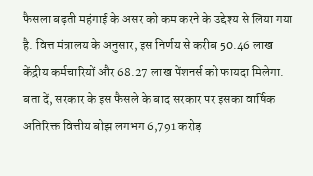फैसला बढ़ती महंगाई के असर को कम करने के उद्देश्य से लिया गया है. वित्त मंत्रालय के अनुसार, इस निर्णय से करीब 50.46 लाख केंद्रीय कर्मचारियों और 68.27 लाख पेंशनर्स को फायदा मिलेगा. बता दें, सरकार के इस फैसले के बाद सरकार पर इसका वार्षिक अतिरिक्त वित्तीय बोझ लगभग 6,791 करोड़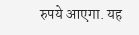रुपये आएगा. यह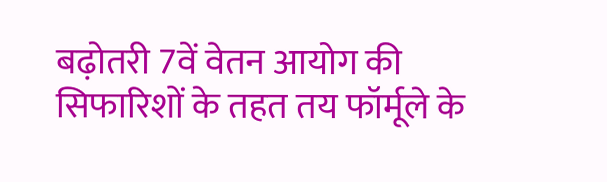बढ़ोतरी 7वें वेतन आयोग की सिफारिशों के तहत तय फॉर्मूले के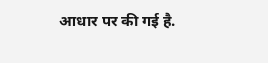आधार पर की गई है.